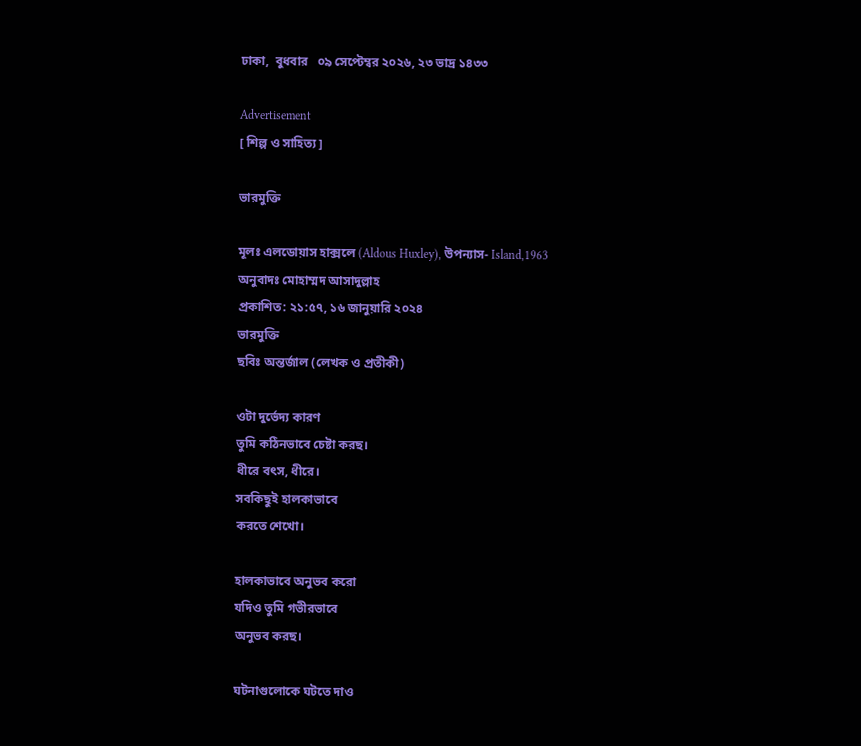ঢাকা,  বুধবার   ০৯ সেপ্টেম্বর ২০২৬, ২৩ ভাদ্র ১৪৩৩

Advertisement
[ শিল্প ও সাহিত্য ]

ভারমুক্তি

মূলঃ এলডোয়াস হাক্সলে (Aldous Huxley), উপন্যাস- Island,1963
অনুবাদঃ মোহাম্মদ আসাদুল্লাহ
প্রকাশিত: ২১:৫৭, ১৬ জানুয়ারি ২০২৪
ভারমুক্তি
ছবিঃ অন্তর্জাল (লেখক ও প্রতীকী)

ওটা দুর্ভেদ্য কারণ
তুমি কঠিনভাবে চেষ্টা করছ।
ধীরে বৎস, ধীরে।
সবকিছুই হালকাভাবে
করতে শেখো।

হালকাভাবে অনুভব করো
যদিও তুমি গভীরভাবে
অনুভব করছ।

ঘটনাগুলোকে ঘটতে দাও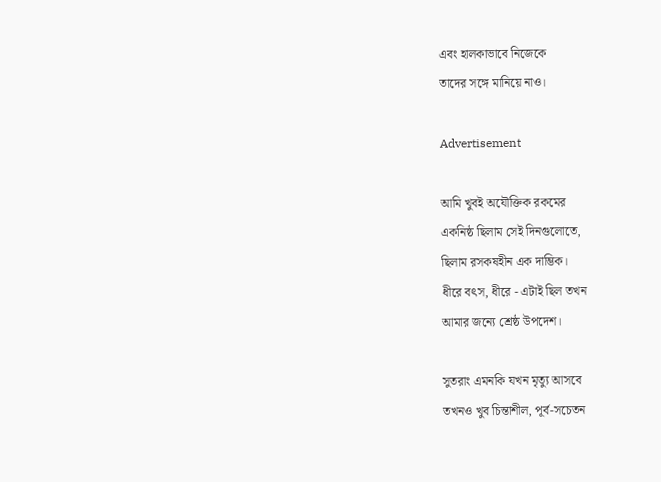এবং হালকাভাবে নিজেকে
তাদের সঙ্গে মানিয়ে নাও।

Advertisement

আমি খুবই অযৌক্তিক রকমের
একনিষ্ঠ ছিলাম সেই দিনগুলোতে,
ছিলাম রসকষহীন এক দাম্ভিক।
ধীরে বৎস, ধীরে - এটাই ছিল তখন
আমার জন্যে শ্রেষ্ঠ উপদেশ।

সুতরাং এমনকি যখন মৃত্যু আসবে
তখনও খুব চিন্তাশীল, পূর্ব-সচেতন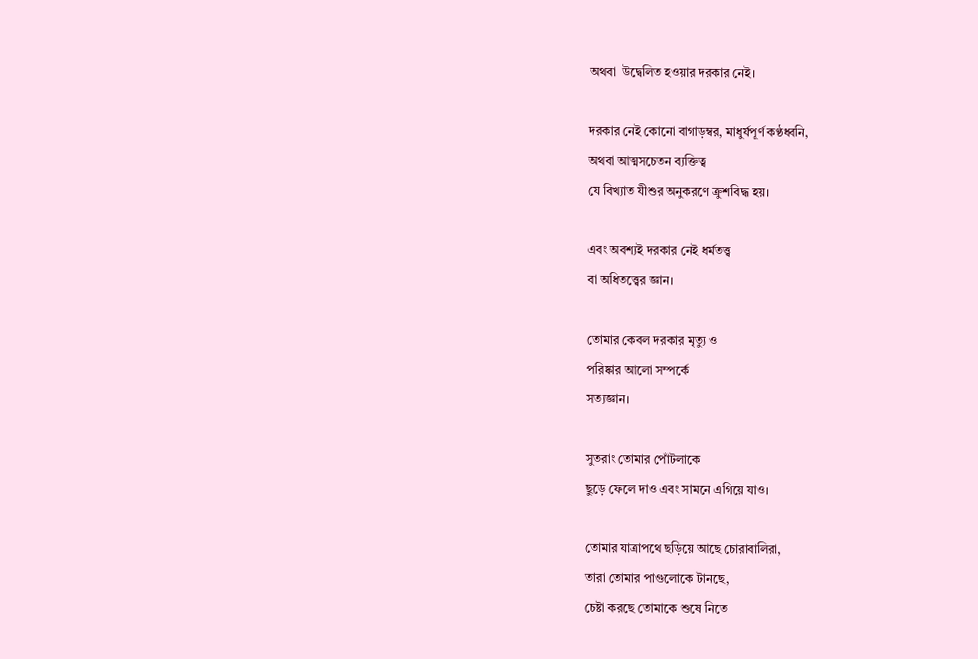অথবা  উদ্বেলিত হওয়ার দরকার নেই।

দরকার নেই কোনো বাগাড়ম্বর, মাধুর্যপূর্ণ কণ্ঠধ্বনি,
অথবা আত্মসচেতন ব্যক্তিত্ব
যে বিখ্যাত যীশুর অনুকরণে ক্রুশবিদ্ধ হয়।

এবং অবশ্যই দরকার নেই ধর্মতত্ত্ব
বা অধিতত্ত্বের জ্ঞান।

তোমার কেবল দরকার মৃত্যু ও
পরিষ্কার আলো সম্পর্কে
সত্যজ্ঞান।

সুতরাং তোমার পোঁটলাকে
ছুড়ে ফেলে দাও এবং সামনে এগিয়ে যাও।

তোমার যাত্রাপথে ছড়িয়ে আছে চোরাবালিরা,
তারা তোমার পাগুলোকে টানছে,
চেষ্টা করছে তোমাকে শুষে নিতে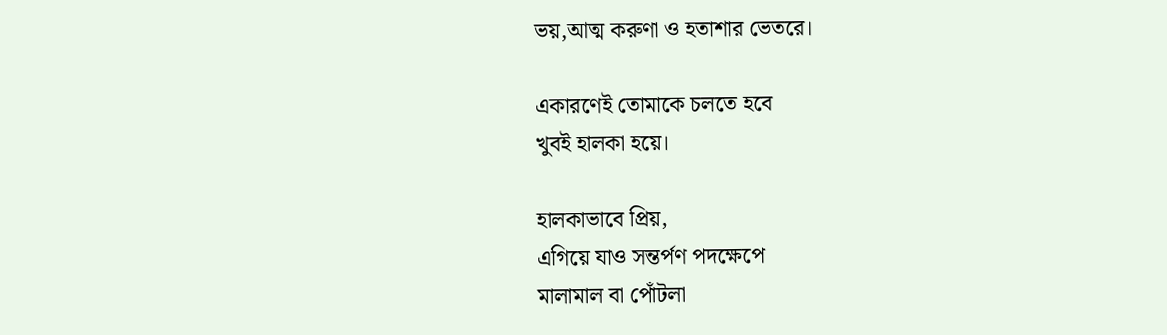ভয়,আত্ম করুণা ও হতাশার ভেতরে।

একারণেই তোমাকে চলতে হবে
খুবই হালকা হয়ে।

হালকাভাবে প্রিয়,
এগিয়ে যাও সন্তর্পণ পদক্ষেপে
মালামাল বা পোঁটলা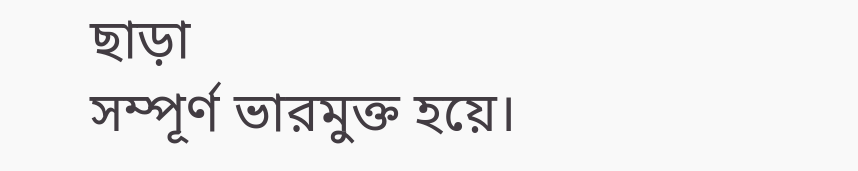ছাড়া
সম্পূর্ণ ভারমুক্ত হয়ে।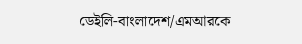ডেইলি-বাংলাদেশ/এমআরকে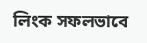লিংক সফলভাবে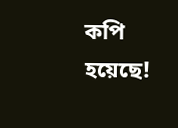কপি হয়েছে!